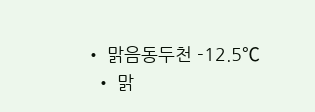• 맑음동두천 -12.5℃
  • 맑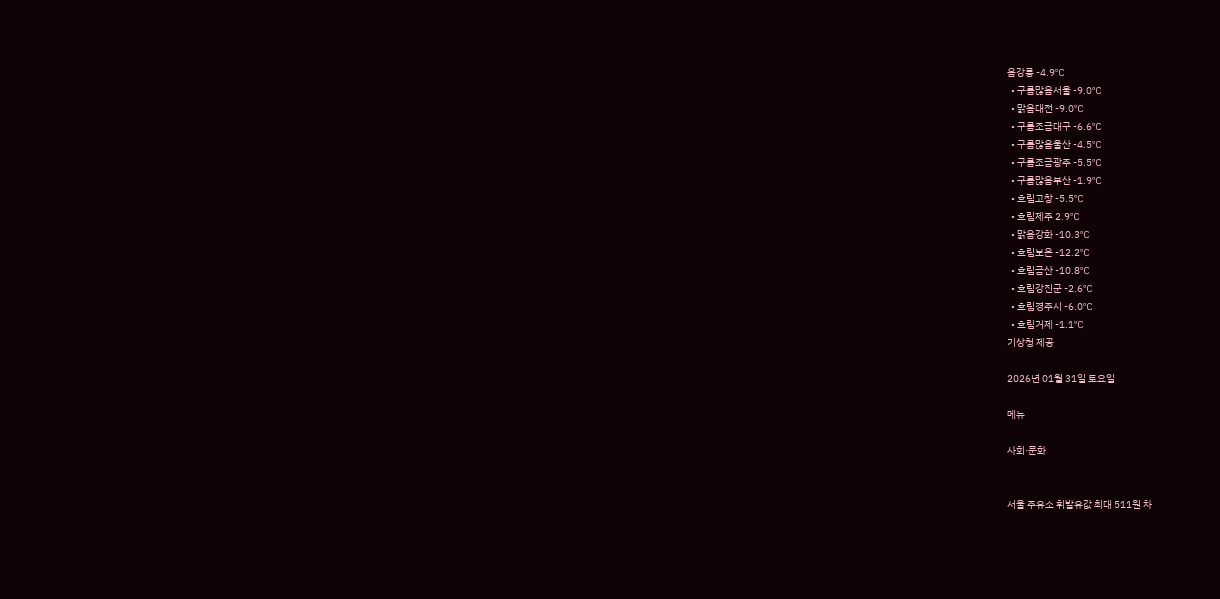음강릉 -4.9℃
  • 구름많음서울 -9.0℃
  • 맑음대전 -9.0℃
  • 구름조금대구 -6.6℃
  • 구름많음울산 -4.5℃
  • 구름조금광주 -5.5℃
  • 구름많음부산 -1.9℃
  • 흐림고창 -5.5℃
  • 흐림제주 2.9℃
  • 맑음강화 -10.3℃
  • 흐림보은 -12.2℃
  • 흐림금산 -10.8℃
  • 흐림강진군 -2.6℃
  • 흐림경주시 -6.0℃
  • 흐림거제 -1.1℃
기상청 제공

2026년 01월 31일 토요일

메뉴

사회·문화


서울 주유소 휘발유값 최대 511원 차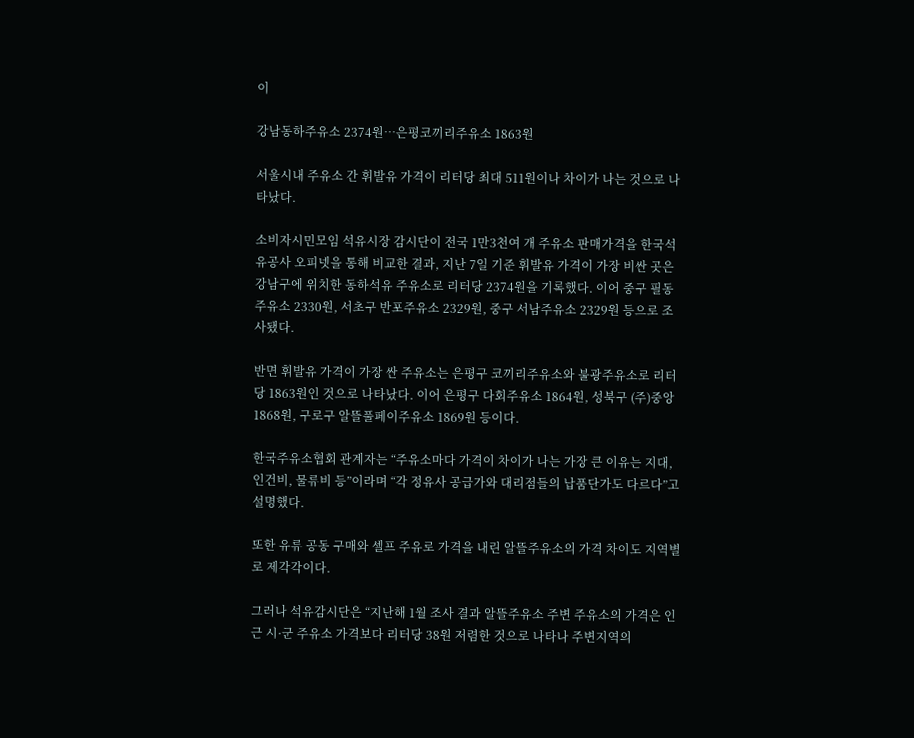이

강남동하주유소 2374원…은평코끼리주유소 1863원

서울시내 주유소 간 휘발유 가격이 리터당 최대 511원이나 차이가 나는 것으로 나타났다.

소비자시민모임 석유시장 감시단이 전국 1만3천여 개 주유소 판매가격을 한국석유공사 오피넷을 통해 비교한 결과, 지난 7일 기준 휘발유 가격이 가장 비싼 곳은 강남구에 위치한 동하석유 주유소로 리터당 2374원을 기록했다. 이어 중구 필동주유소 2330원, 서초구 반포주유소 2329원, 중구 서남주유소 2329원 등으로 조사됐다.

반면 휘발유 가격이 가장 싼 주유소는 은평구 코끼리주유소와 불광주유소로 리터당 1863원인 것으로 나타났다. 이어 은평구 다회주유소 1864원, 성북구 (주)중앙 1868원, 구로구 알뜰풀페이주유소 1869원 등이다.

한국주유소협회 관계자는 “주유소마다 가격이 차이가 나는 가장 큰 이유는 지대, 인건비, 물류비 등”이라며 “각 정유사 공급가와 대리점들의 납품단가도 다르다”고 설명했다.

또한 유류 공동 구매와 셀프 주유로 가격을 내린 알뜰주유소의 가격 차이도 지역별로 제각각이다.

그러나 석유감시단은 “지난해 1월 조사 결과 알뜰주유소 주변 주유소의 가격은 인근 시·군 주유소 가격보다 리터당 38원 저렴한 것으로 나타나 주변지역의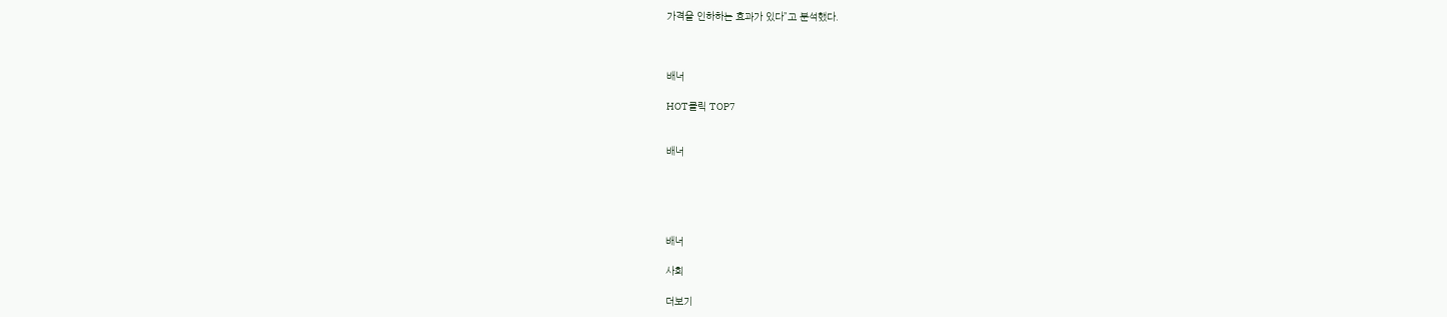가격을 인하하는 효과가 있다”고 분석했다.



배너

HOT클릭 TOP7


배너





배너

사회

더보기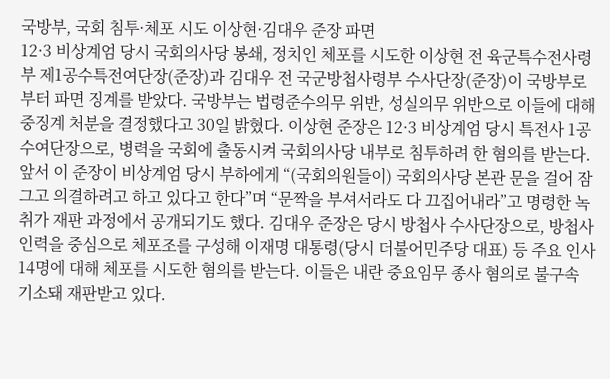국방부, 국회 침투·체포 시도 이상현·김대우 준장 파면
12·3 비상계엄 당시 국회의사당 봉쇄, 정치인 체포를 시도한 이상현 전 육군특수전사령부 제1공수특전여단장(준장)과 김대우 전 국군방첩사령부 수사단장(준장)이 국방부로부터 파면 징계를 받았다. 국방부는 법령준수의무 위반, 성실의무 위반으로 이들에 대해 중징계 처분을 결정했다고 30일 밝혔다. 이상현 준장은 12·3 비상계엄 당시 특전사 1공수여단장으로, 병력을 국회에 출동시켜 국회의사당 내부로 침투하려 한 혐의를 받는다. 앞서 이 준장이 비상계엄 당시 부하에게 “(국회의원들이) 국회의사당 본관 문을 걸어 잠그고 의결하려고 하고 있다고 한다”며 “문짝을 부셔서라도 다 끄집어내라”고 명령한 녹취가 재판 과정에서 공개되기도 했다. 김대우 준장은 당시 방첩사 수사단장으로, 방첩사 인력을 중심으로 체포조를 구성해 이재명 대통령(당시 더불어민주당 대표) 등 주요 인사 14명에 대해 체포를 시도한 혐의를 받는다. 이들은 내란 중요임무 종사 혐의로 불구속 기소돼 재판받고 있다.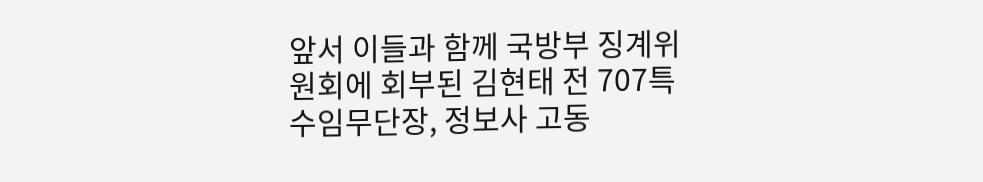앞서 이들과 함께 국방부 징계위원회에 회부된 김현태 전 707특수임무단장, 정보사 고동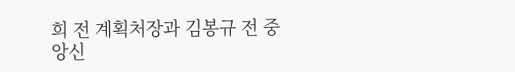희 전 계획처장과 김봉규 전 중앙신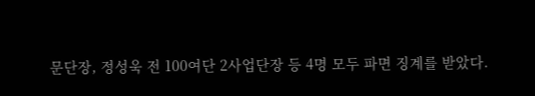문단장, 정성욱 전 100여단 2사업단장 등 4명 모두 파면 징계를 받았다.